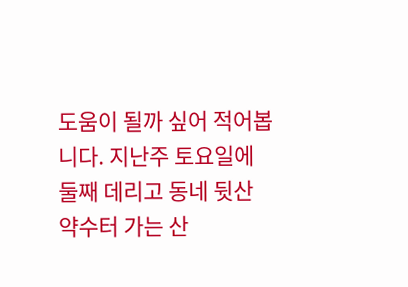도움이 될까 싶어 적어봅니다. 지난주 토요일에 둘째 데리고 동네 뒷산 약수터 가는 산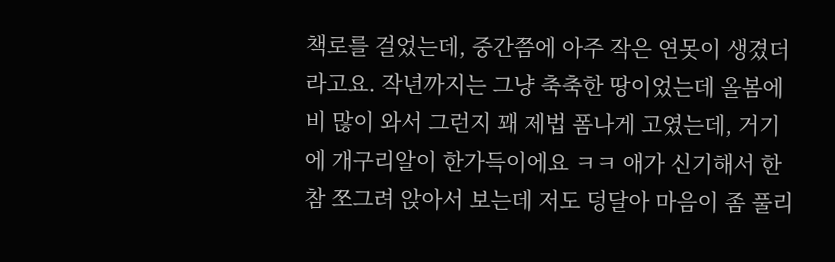책로를 걸었는데, 중간쯤에 아주 작은 연못이 생겼더라고요. 작년까지는 그냥 축축한 땅이었는데 올봄에 비 많이 와서 그런지 꽤 제법 폼나게 고였는데, 거기에 개구리알이 한가득이에요 ㅋㅋ 애가 신기해서 한참 쪼그려 앉아서 보는데 저도 덩달아 마음이 좀 풀리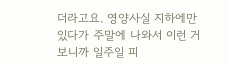더라고요. 영양사실 지하에만 있다가 주말에 나와서 이런 거 보니까 일주일 피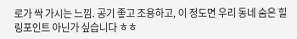로가 싹 가시는 느낌. 공기 좋고 조용하고, 이 정도면 우리 동네 숨은 힐링포인트 아닌가 싶습니다 ㅎㅎ